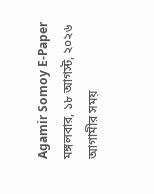Agamir Somoy E-Paper
মঙ্গলবার, ১৮ আগস্ট, ২০২৬
আগামীর সময়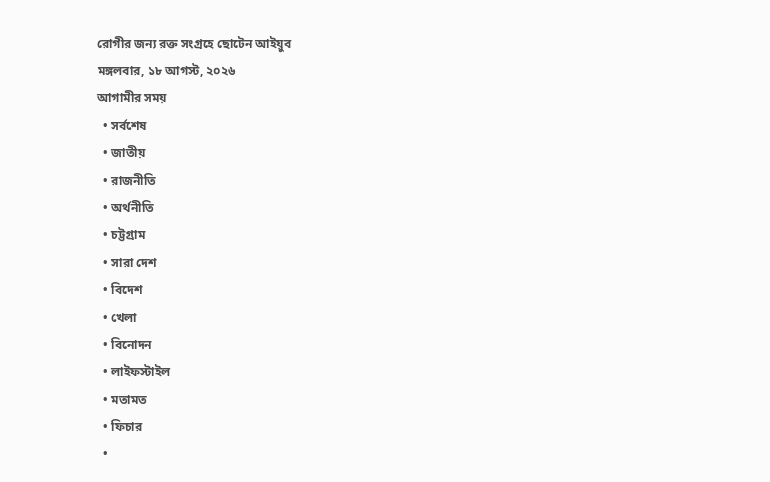রোগীর জন্য রক্ত সংগ্রহে ছোটেন আইয়ুব
মঙ্গলবার, ১৮ আগস্ট, ২০২৬
আগামীর সময়
  • সর্বশেষ
  • জাতীয়
  • রাজনীতি
  • অর্থনীতি
  • চট্টগ্রাম
  • সারা দেশ
  • বিদেশ
  • খেলা
  • বিনোদন
  • লাইফস্টাইল
  • মতামত
  • ফিচার
  •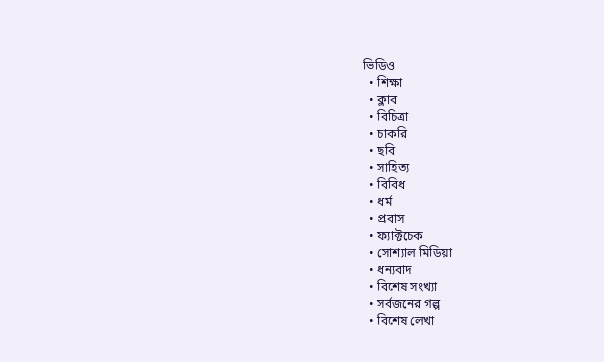ভিডিও
  • শিক্ষা
  • ক্লাব
  • বিচিত্রা
  • চাকরি
  • ছবি
  • সাহিত্য
  • বিবিধ
  • ধর্ম
  • প্রবাস
  • ফ্যাক্টচেক
  • সোশ্যাল মিডিয়া
  • ধন্যবাদ
  • বিশেষ সংখ্যা
  • সর্বজনের গল্প
  • বিশেষ লেখা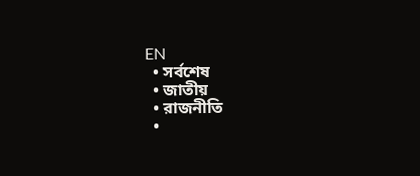EN
  • সর্বশেষ
  • জাতীয়
  • রাজনীতি
  •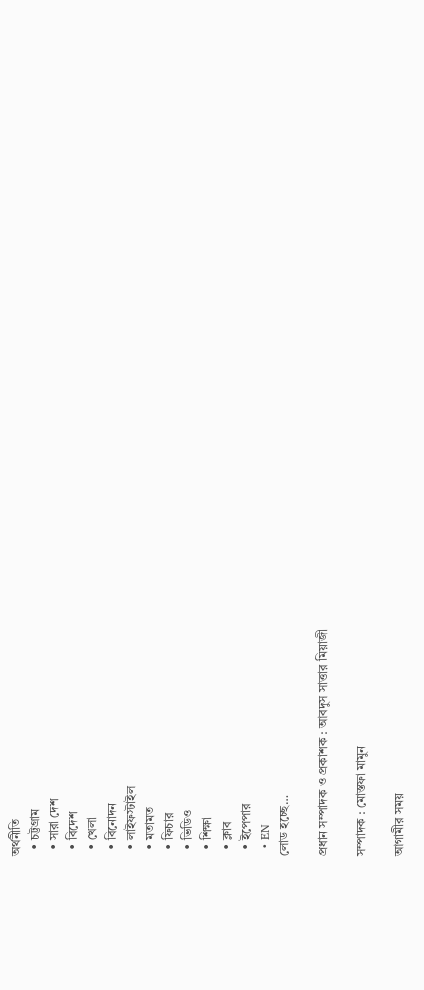অর্থনীতি
  • চট্টগ্রাম
  • সারা দেশ
  • বিদেশ
  • খেলা
  • বিনোদন
  • লাইফস্টাইল
  • মতামত
  • ফিচার
  • ভিডিও
  • শিক্ষা
  • ক্লাব
  • ইপেপার
  • EN
লোড হচ্ছে…

প্রধান সম্পাদক ও প্রকাশক : আবদুস সাত্তার মিয়াজী

সম্পাদক : মোস্তফা মামুন

আগামীর সময়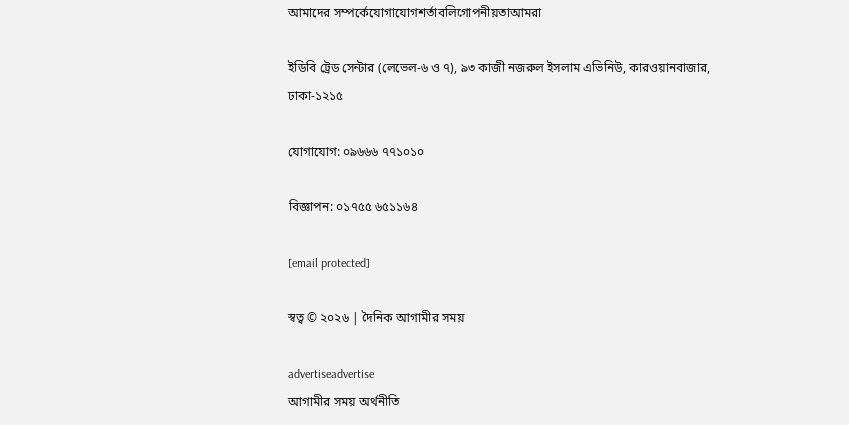আমাদের সম্পর্কেযোগাযোগশর্তাবলিগোপনীয়তাআমরা

ইডিবি ট্রেড সেন্টার (লেভেল-৬ ও ৭), ৯৩ কাজী নজরুল ইসলাম এভিনিউ, কারওয়ানবাজার, ঢাকা-১২১৫

যোগাযোগ: ০৯৬৬৬ ৭৭১০১০

বিজ্ঞাপন: ০১৭৫৫ ৬৫১১৬৪

[email protected]

স্বত্ব © ২০২৬ | দৈনিক আগামীর সময়

advertiseadvertise
আগামীর সময় অর্থনীতি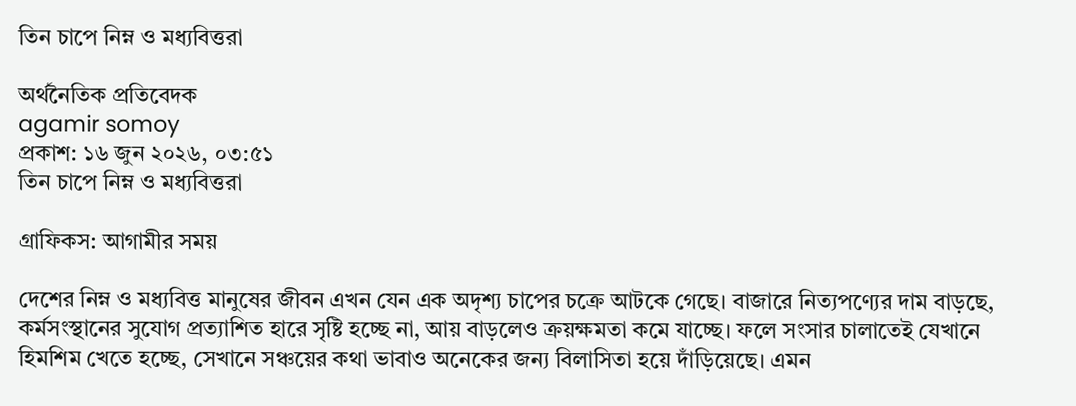তিন চাপে নিম্ন ও মধ্যবিত্তরা

অর্থনৈতিক প্রতিবেদক
agamir somoy
প্রকাশ: ১৬ জুন ২০২৬, ০৩:৫১
তিন চাপে নিম্ন ও মধ্যবিত্তরা

গ্রাফিকস: আগামীর সময়

দেশের নিম্ন ও মধ্যবিত্ত মানুষের জীবন এখন যেন এক অদৃশ্য চাপের চক্রে আটকে গেছে। বাজারে নিত্যপণ্যের দাম বাড়ছে, কর্মসংস্থানের সুযোগ প্রত্যাশিত হারে সৃষ্টি হচ্ছে না, আয় বাড়লেও ক্রয়ক্ষমতা কমে যাচ্ছে। ফলে সংসার চালাতেই যেখানে হিমশিম খেতে হচ্ছে, সেখানে সঞ্চয়ের কথা ভাবাও অনেকের জন্য বিলাসিতা হয়ে দাঁড়িয়েছে। এমন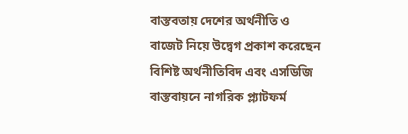বাস্তবতায় দেশের অর্থনীতি ও বাজেট নিয়ে উদ্বেগ প্রকাশ করেছেন বিশিষ্ট অর্থনীতিবিদ এবং এসডিজি বাস্তবায়নে নাগরিক প্ল্যাটফর্ম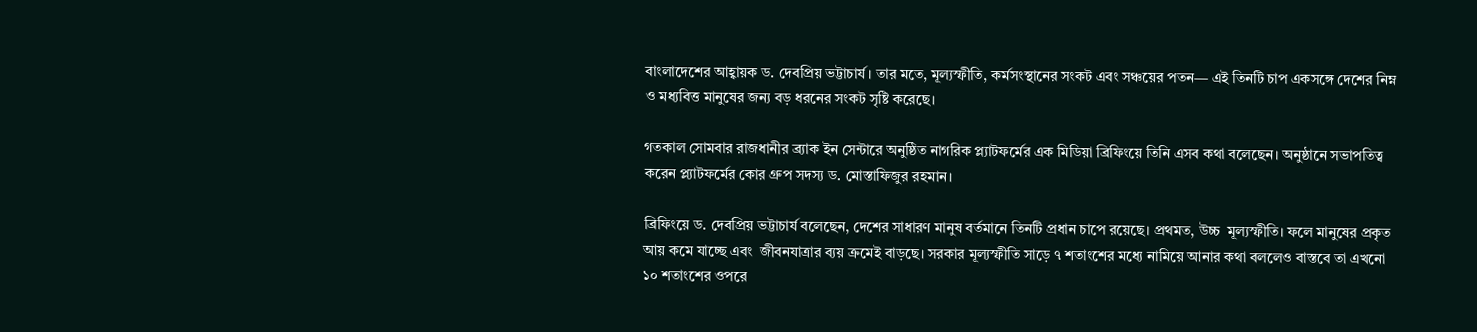বাংলাদেশের আহ্বায়ক ড. দেবপ্রিয় ভট্টাচার্য। তার মতে, মূল্যস্ফীতি, কর্মসংস্থানের সংকট এবং সঞ্চয়ের পতন— এই তিনটি চাপ একসঙ্গে দেশের নিম্ন ও মধ্যবিত্ত মানুষের জন্য বড় ধরনের সংকট সৃষ্টি করেছে।

গতকাল সোমবার রাজধানীর ব্র্যাক ইন সেন্টারে অনুষ্ঠিত নাগরিক প্ল্যাটফর্মের এক মিডিয়া ব্রিফিংয়ে তিনি এসব কথা বলেছেন। অনুষ্ঠানে সভাপতিত্ব করেন প্ল্যাটফর্মের কোর গ্রুপ সদস্য ড. মোস্তাফিজুর রহমান।

ব্রিফিংয়ে ড. দেবপ্রিয় ভট্টাচার্য বলেছেন, দেশের সাধারণ মানুষ বর্তমানে তিনটি প্রধান চাপে রয়েছে। প্রথমত, উচ্চ  মূল্যস্ফীতি। ফলে মানুষের প্রকৃত আয় কমে যাচ্ছে এবং  জীবনযাত্রার ব্যয় ক্রমেই বাড়ছে। সরকার মূল্যস্ফীতি সাড়ে ৭ শতাংশের মধ্যে নামিয়ে আনার কথা বললেও বাস্তবে তা এখনো ১০ শতাংশের ওপরে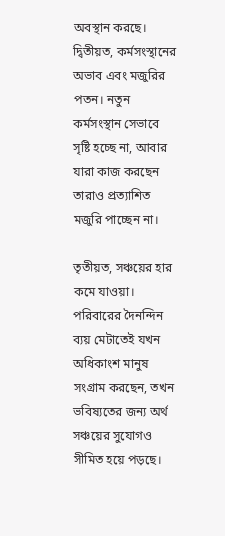অবস্থান করছে। দ্বিতীয়ত, কর্মসংস্থানের অভাব এবং মজুরির পতন। নতুন কর্মসংস্থান সেভাবে সৃষ্টি হচ্ছে না, আবার যারা কাজ করছেন তারাও প্রত্যাশিত মজুরি পাচ্ছেন না।

তৃতীয়ত, সঞ্চয়ের হার কমে যাওয়া। পরিবারের দৈনন্দিন ব্যয় মেটাতেই যখন অধিকাংশ মানুষ সংগ্রাম করছেন, তখন ভবিষ্যতের জন্য অর্থ সঞ্চয়ের সুযোগও সীমিত হয়ে পড়ছে।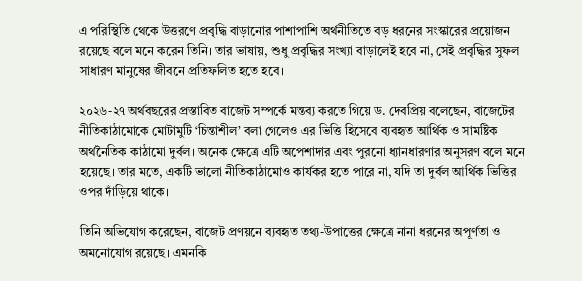এ পরিস্থিতি থেকে উত্তরণে প্রবৃদ্ধি বাড়ানোর পাশাপাশি অর্থনীতিতে বড় ধরনের সংস্কারের প্রয়োজন রয়েছে বলে মনে করেন তিনি। তার ভাষায়, শুধু প্রবৃদ্ধির সংখ্যা বাড়ালেই হবে না, সেই প্রবৃদ্ধির সুফল সাধারণ মানুষের জীবনে প্রতিফলিত হতে হবে।

২০২৬-২৭ অর্থবছরের প্রস্তাবিত বাজেট সম্পর্কে মন্তব্য করতে গিয়ে ড. দেবপ্রিয় বলেছেন, বাজেটের নীতিকাঠামোকে মোটামুটি ‘চিন্তাশীল’ বলা গেলেও এর ভিত্তি হিসেবে ব্যবহৃত আর্থিক ও সামষ্টিক অর্থনৈতিক কাঠামো দুর্বল। অনেক ক্ষেত্রে এটি অপেশাদার এবং পুরনো ধ্যানধারণার অনুসরণ বলে মনে হয়েছে। তার মতে, একটি ভালো নীতিকাঠামোও কার্যকর হতে পারে না, যদি তা দুর্বল আর্থিক ভিত্তির ওপর দাঁড়িয়ে থাকে।

তিনি অভিযোগ করেছেন, বাজেট প্রণয়নে ব্যবহৃত তথ্য-উপাত্তের ক্ষেত্রে নানা ধরনের অপূর্ণতা ও অমনোযোগ রয়েছে। এমনকি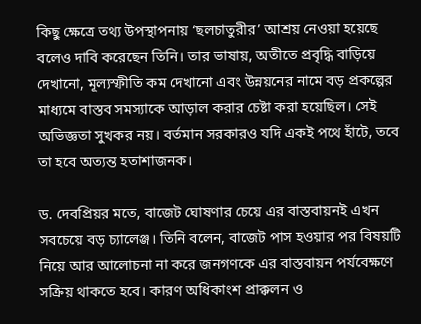কিছু ক্ষেত্রে তথ্য উপস্থাপনায় ‘ছলচাতুরীর’ আশ্রয় নেওয়া হয়েছে বলেও দাবি করেছেন তিনি। তার ভাষায়, অতীতে প্রবৃদ্ধি বাড়িয়ে দেখানো, মূল্যস্ফীতি কম দেখানো এবং উন্নয়নের নামে বড় প্রকল্পের মাধ্যমে বাস্তব সমস্যাকে আড়াল করার চেষ্টা করা হয়েছিল। সেই অভিজ্ঞতা সুখকর নয়। বর্তমান সরকারও যদি একই পথে হাঁটে, তবে তা হবে অত্যন্ত হতাশাজনক।

ড. দেবপ্রিয়র মতে, বাজেট ঘোষণার চেয়ে এর বাস্তবায়নই এখন সবচেয়ে বড় চ্যালেঞ্জ। তিনি বলেন, বাজেট পাস হওয়ার পর বিষয়টি নিয়ে আর আলোচনা না করে জনগণকে এর বাস্তবায়ন পর্যবেক্ষণে সক্রিয় থাকতে হবে। কারণ অধিকাংশ প্রাক্কলন ও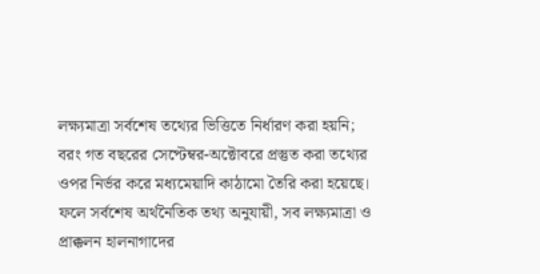লক্ষ্যমাত্রা সর্বশেষ তথ্যের ভিত্তিতে নির্ধারণ করা হয়নি; বরং গত বছরের সেপ্টেম্বর-অক্টোবরে প্রস্তুত করা তথ্যের ওপর নির্ভর করে মধ্যমেয়াদি কাঠামো তৈরি করা হয়েছে। ফলে সর্বশেষ অর্থনৈতিক তথ্য অনুযায়ী, সব লক্ষ্যমাত্রা ও প্রাক্কলন হালনাগাদের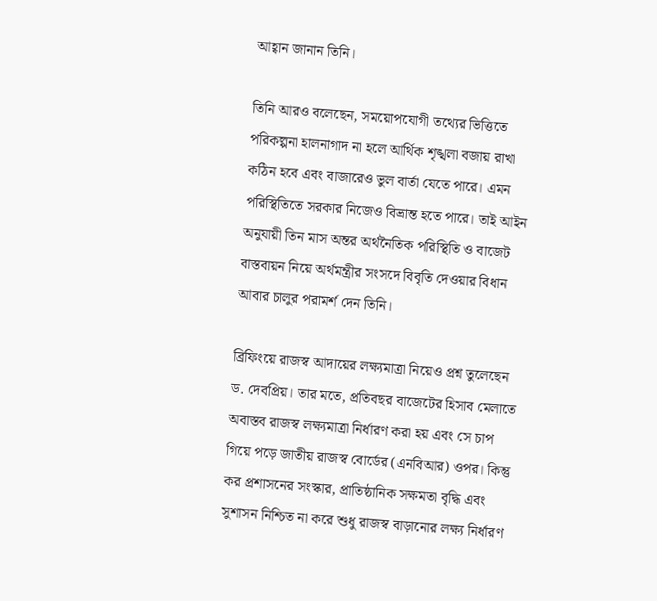আহ্বান জানান তিনি।

তিনি আরও বলেছেন, সময়োপযোগী তথ্যের ভিত্তিতে পরিকল্পনা হালনাগাদ না হলে আর্থিক শৃঙ্খলা বজায় রাখা কঠিন হবে এবং বাজারেও ভুল বার্তা যেতে পারে। এমন পরিস্থিতিতে সরকার নিজেও বিভ্রান্ত হতে পারে। তাই আইন অনুযায়ী তিন মাস অন্তর অর্থনৈতিক পরিস্থিতি ও বাজেট বাস্তবায়ন নিয়ে অর্থমন্ত্রীর সংসদে বিবৃতি দেওয়ার বিধান আবার চালুর পরামর্শ দেন তিনি।

ব্রিফিংয়ে রাজস্ব আদায়ের লক্ষ্যমাত্রা নিয়েও প্রশ্ন তুলেছেন ড. দেবপ্রিয়। তার মতে, প্রতিবছর বাজেটের হিসাব মেলাতে অবাস্তব রাজস্ব লক্ষ্যমাত্রা নির্ধারণ করা হয় এবং সে চাপ গিয়ে পড়ে জাতীয় রাজস্ব বোর্ডের (এনবিআর) ওপর। কিন্তু কর প্রশাসনের সংস্কার, প্রাতিষ্ঠানিক সক্ষমতা বৃদ্ধি এবং সুশাসন নিশ্চিত না করে শুধু রাজস্ব বাড়ানোর লক্ষ্য নির্ধারণ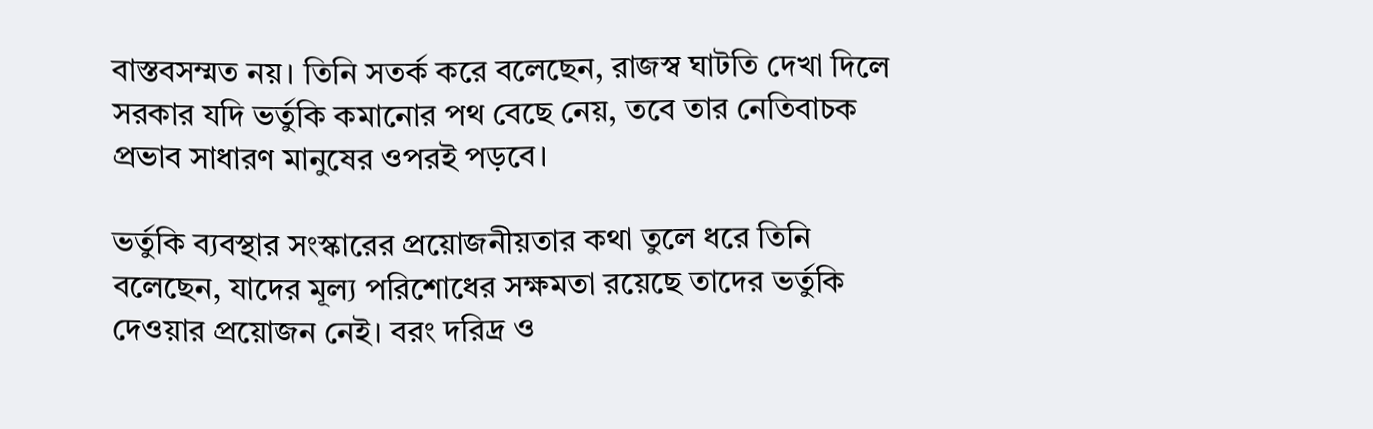বাস্তবসম্মত নয়। তিনি সতর্ক করে বলেছেন, রাজস্ব ঘাটতি দেখা দিলে সরকার যদি ভর্তুকি কমানোর পথ বেছে নেয়, তবে তার নেতিবাচক প্রভাব সাধারণ মানুষের ওপরই পড়বে।

ভর্তুকি ব্যবস্থার সংস্কারের প্রয়োজনীয়তার কথা তুলে ধরে তিনি বলেছেন, যাদের মূল্য পরিশোধের সক্ষমতা রয়েছে তাদের ভর্তুকি দেওয়ার প্রয়োজন নেই। বরং দরিদ্র ও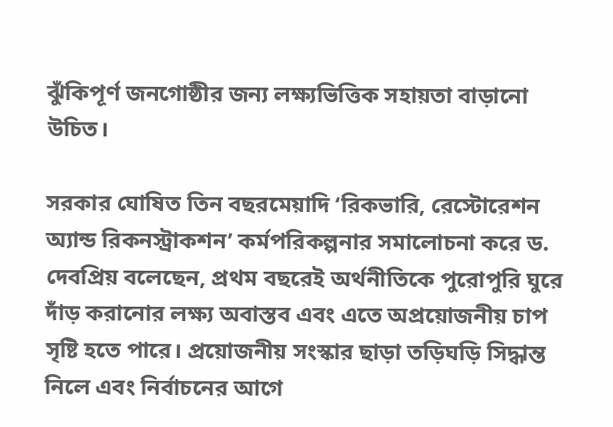ঝুঁকিপূর্ণ জনগোষ্ঠীর জন্য লক্ষ্যভিত্তিক সহায়তা বাড়ানো উচিত।

সরকার ঘোষিত তিন বছরমেয়াদি ‘রিকভারি, রেস্টোরেশন অ্যান্ড রিকনস্ট্রাকশন’ কর্মপরিকল্পনার সমালোচনা করে ড. দেবপ্রিয় বলেছেন, প্রথম বছরেই অর্থনীতিকে পুরোপুরি ঘুরে দাঁড় করানোর লক্ষ্য অবাস্তব এবং এতে অপ্রয়োজনীয় চাপ সৃষ্টি হতে পারে। প্রয়োজনীয় সংস্কার ছাড়া তড়িঘড়ি সিদ্ধান্ত নিলে এবং নির্বাচনের আগে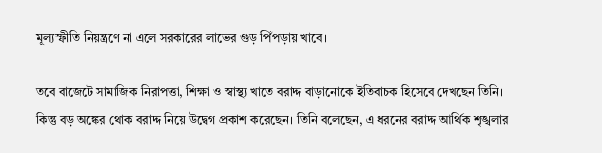মূল্যস্ফীতি নিয়ন্ত্রণে না এলে সরকারের লাভের গুড় পিঁপড়ায় খাবে।

তবে বাজেটে সামাজিক নিরাপত্তা, শিক্ষা ও স্বাস্থ্য খাতে বরাদ্দ বাড়ানোকে ইতিবাচক হিসেবে দেখছেন তিনি। কিন্তু বড় অঙ্কের থোক বরাদ্দ নিয়ে উদ্বেগ প্রকাশ করেছেন। তিনি বলেছেন, এ ধরনের বরাদ্দ আর্থিক শৃঙ্খলার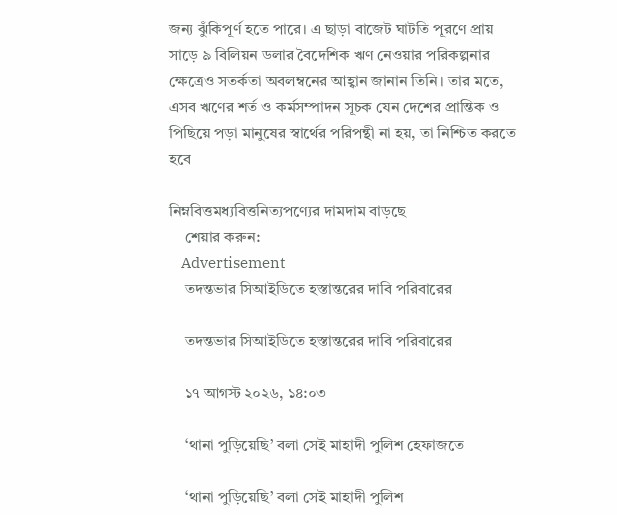জন্য ঝুঁকিপূর্ণ হতে পারে। এ ছাড়া বাজেট ঘাটতি পূরণে প্রায় সাড়ে ৯ বিলিয়ন ডলার বৈদেশিক ঋণ নেওয়ার পরিকল্পনার ক্ষেত্রেও সতর্কতা অবলম্বনের আহ্বান জানান তিনি। তার মতে, এসব ঋণের শর্ত ও কর্মসম্পাদন সূচক যেন দেশের প্রান্তিক ও পিছিয়ে পড়া মানুষের স্বার্থের পরিপন্থী না হয়, তা নিশ্চিত করতে হবে

নিম্নবিত্তমধ্যবিত্তনিত্যপণ্যের দামদাম বাড়ছে
    শেয়ার করুন:
    Advertisement
    তদন্তভার সিআইডিতে হস্তান্তরের দাবি পরিবারের

    তদন্তভার সিআইডিতে হস্তান্তরের দাবি পরিবারের

    ১৭ আগস্ট ২০২৬, ১৪:০৩

    ‘থানা পুড়িয়েছি’ বলা সেই মাহাদী পুলিশ হেফাজতে

    ‘থানা পুড়িয়েছি’ বলা সেই মাহাদী পুলিশ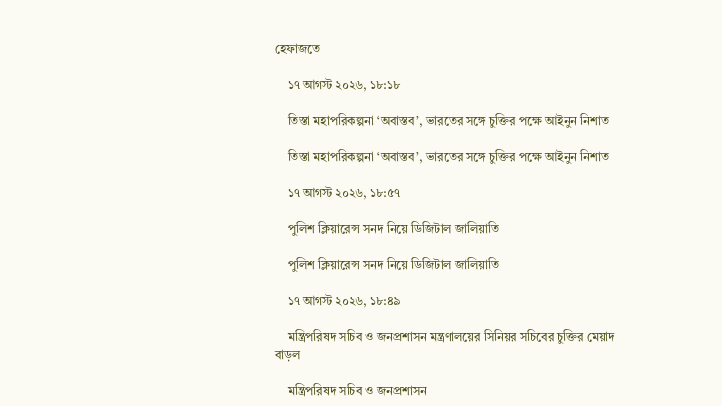হেফাজতে

    ১৭ আগস্ট ২০২৬, ১৮:১৮

    তিস্তা মহাপরিকল্পনা ‘অবাস্তব’, ভারতের সঙ্গে চুক্তির পক্ষে আইনুন নিশাত

    তিস্তা মহাপরিকল্পনা ‘অবাস্তব’, ভারতের সঙ্গে চুক্তির পক্ষে আইনুন নিশাত

    ১৭ আগস্ট ২০২৬, ১৮:৫৭

    পুলিশ ক্লিয়ারেন্স সনদ নিয়ে ডিজিটাল জালিয়াতি

    পুলিশ ক্লিয়ারেন্স সনদ নিয়ে ডিজিটাল জালিয়াতি

    ১৭ আগস্ট ২০২৬, ১৮:৪৯

    মন্ত্রিপরিষদ সচিব ও জনপ্রশাসন মন্ত্রণালয়ের সিনিয়র সচিবের চুক্তির মেয়াদ বাড়ল

    মন্ত্রিপরিষদ সচিব ও জনপ্রশাসন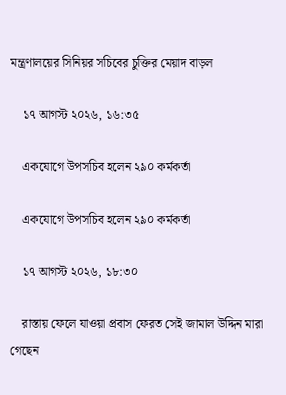মন্ত্রণালয়ের সিনিয়র সচিবের চুক্তির মেয়াদ বাড়ল

    ১৭ আগস্ট ২০২৬, ১৬:৩৫

    একযোগে উপসচিব হলেন ২৯০ কর্মকর্তা

    একযোগে উপসচিব হলেন ২৯০ কর্মকর্তা

    ১৭ আগস্ট ২০২৬, ১৮:৩০

    রাস্তায় ফেলে যাওয়া প্রবাস ফেরত সেই জামাল উদ্দিন মারা গেছেন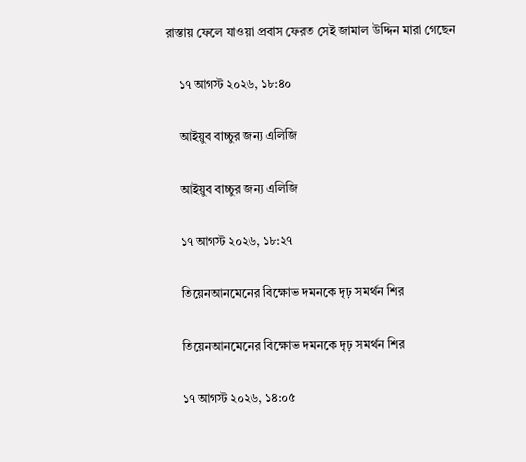রাস্তায় ফেলে যাওয়া প্রবাস ফেরত সেই জামাল উদ্দিন মারা গেছেন

    ১৭ আগস্ট ২০২৬, ১৮:৪০

    আইয়ুব বাচ্চুর জন্য এলিজি

    আইয়ুব বাচ্চুর জন্য এলিজি

    ১৭ আগস্ট ২০২৬, ১৮:২৭

    তিয়েনআনমেনের বিক্ষোভ দমনকে দৃঢ় সমর্থন শির

    তিয়েনআনমেনের বিক্ষোভ দমনকে দৃঢ় সমর্থন শির

    ১৭ আগস্ট ২০২৬, ১৪:০৫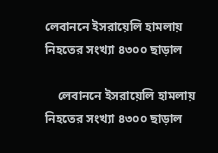লেবাননে ইসরায়েলি হামলায় নিহতের সংখ্যা ৪৩০০ ছাড়াল

    লেবাননে ইসরায়েলি হামলায় নিহতের সংখ্যা ৪৩০০ ছাড়াল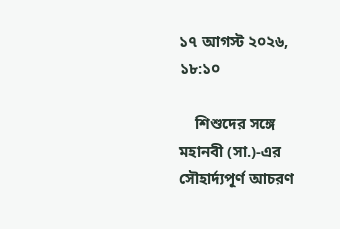১৭ আগস্ট ২০২৬, ১৮:১০

    শিশুদের সঙ্গে মহানবী (সা.)-এর সৌহার্দ্যপূর্ণ আচরণ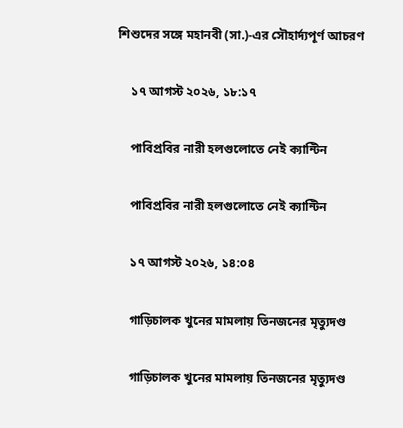শিশুদের সঙ্গে মহানবী (সা.)-এর সৌহার্দ্যপূর্ণ আচরণ

    ১৭ আগস্ট ২০২৬, ১৮:১৭

    পাবিপ্রবির নারী হলগুলোতে নেই ক্যান্টিন

    পাবিপ্রবির নারী হলগুলোতে নেই ক্যান্টিন

    ১৭ আগস্ট ২০২৬, ১৪:০৪

    গাড়িচালক খুনের মামলায় তিনজনের মৃত্যুদণ্ড

    গাড়িচালক খুনের মামলায় তিনজনের মৃত্যুদণ্ড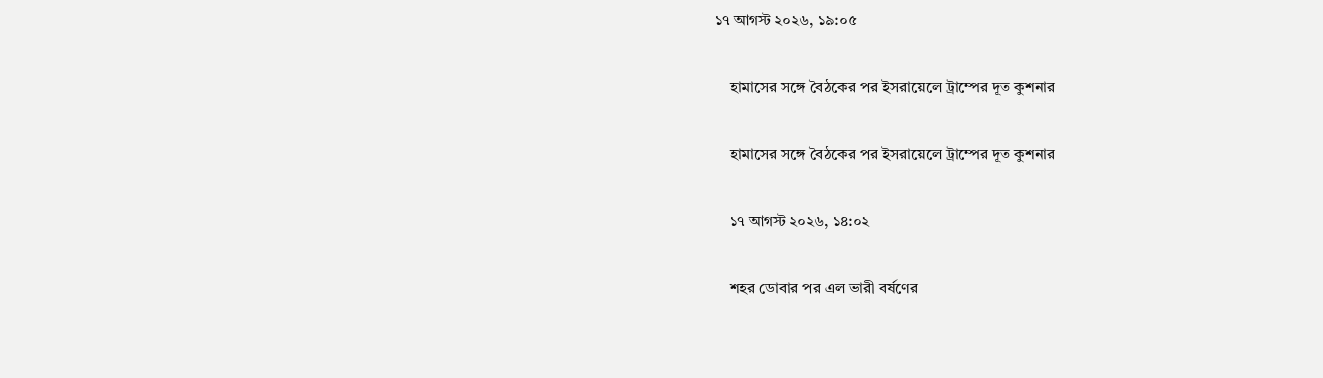১৭ আগস্ট ২০২৬, ১৯:০৫

    হামাসের সঙ্গে বৈঠকের পর ইসরায়েলে ট্রাম্পের দূত কুশনার

    হামাসের সঙ্গে বৈঠকের পর ইসরায়েলে ট্রাম্পের দূত কুশনার

    ১৭ আগস্ট ২০২৬, ১৪:০২

    শহর ডোবার পর এল ভারী বর্ষণের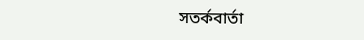সতর্কবার্তা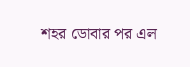শহর ডোবার পর এল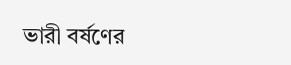ভারী বর্ষণের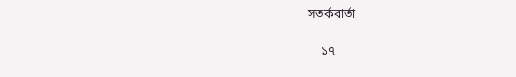সতর্কবার্তা

    ১৭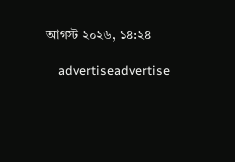আগস্ট ২০২৬, ১৪:২৪

    advertiseadvertise